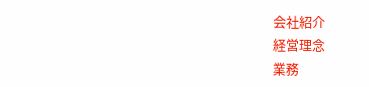会社紹介
経営理念
業務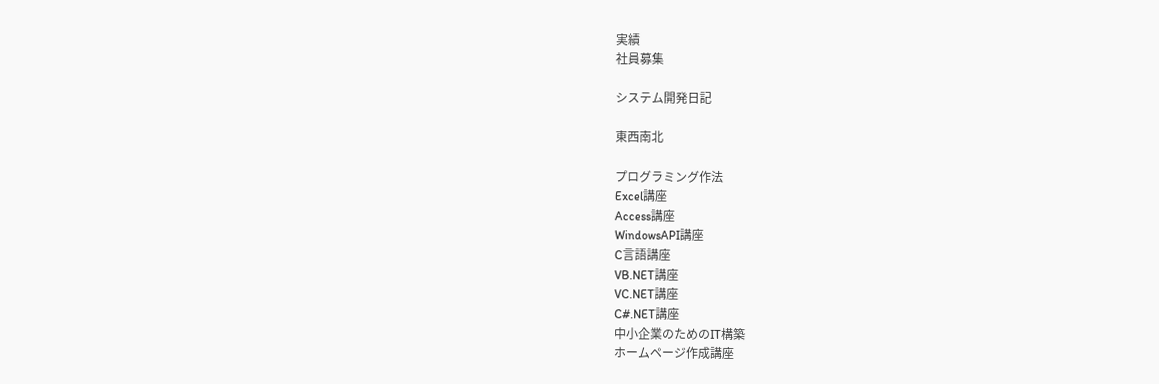実績
社員募集

システム開発日記

東西南北

プログラミング作法
Excel講座
Access講座
WindowsAPI講座
C言語講座
VB.NET講座
VC.NET講座
C#.NET講座
中小企業のためのIT構築
ホームページ作成講座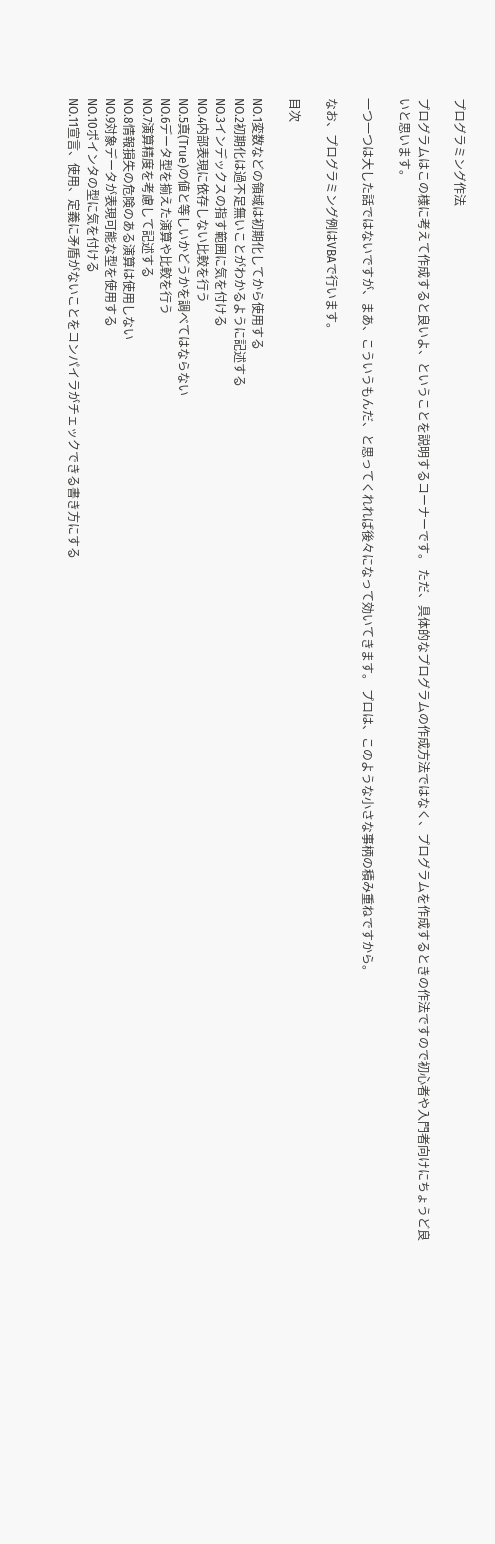プログラミング作法

プログラムはこの様に考えて作成すると良いよ、ということを説明するコーナーです。 ただ、具体的なプログラムの作成方法ではなく、プログラムを作成するときの作法ですので初心者や入門者向けにちょうど良いと思います。

一つ一つは大した話ではないですが、まあ、こういうもんだ、と思ってくれれば後々になって効いてきます。 プロは、このような小さな事柄の積み重ねですから。

なお、プログラミング例はVBAで行います。

目次

NO.1変数などの領域は初期化してから使用する
NO.2初期化は過不足無いことがわかるように記述する
NO.3インデックスの指す範囲に気を付ける
NO.4内部表現に依存しない比較を行う
NO.5真(True)の値と等しいかどうかを調べてはならない
NO.6データ型を揃えた演算や比較を行う
NO.7演算精度を考慮して記述する
NO.8情報損失の危険のある演算は使用しない
NO.9対象データが表現可能な型を使用する
NO.10ポインタの型に気を付ける
NO.11宣言、使用、定義に矛盾がないことをコンパイラがチェックできる書き方にする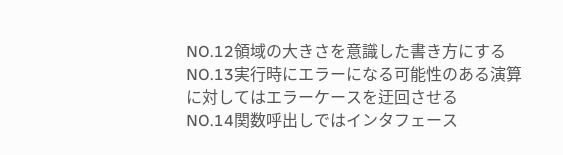NO.12領域の大きさを意識した書き方にする
NO.13実行時にエラーになる可能性のある演算に対してはエラーケースを迂回させる
NO.14関数呼出しではインタフェース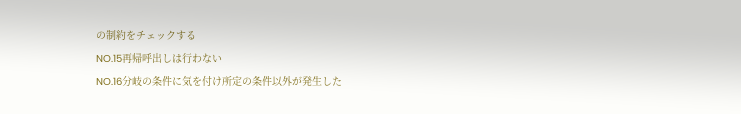の制約をチェックする
NO.15再帰呼出しは行わない
NO.16分岐の条件に気を付け所定の条件以外が発生した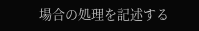場合の処理を記述する